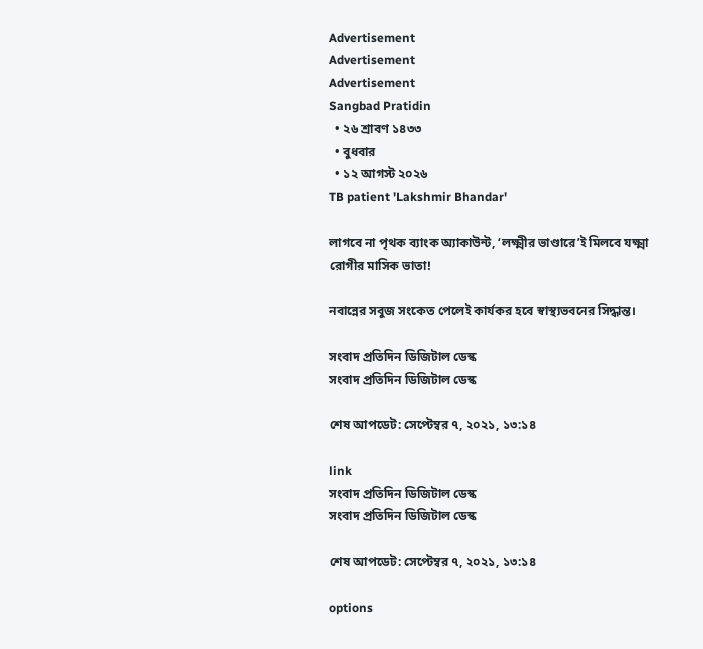Advertisement
Advertisement
Advertisement
Sangbad Pratidin
  • ২৬ শ্রাবণ ১৪৩৩
  • বুধবার
  • ১২ আগস্ট ২০২৬
TB patient 'Lakshmir Bhandar'

লাগবে না পৃথক ব্যাংক অ্যাকাউন্ট, ‘লক্ষ্মীর ভাণ্ডারে’ই মিলবে যক্ষ্মা রোগীর মাসিক ভাতা!

নবান্নের সবুজ সংকেত পেলেই কার্যকর হবে স্বাস্থ্যভবনের সিদ্ধান্ত।

সংবাদ প্রতিদিন ডিজিটাল ডেস্ক
সংবাদ প্রতিদিন ডিজিটাল ডেস্ক

শেষ আপডেট: সেপ্টেম্বর ৭, ২০২১, ১৩:১৪

link
সংবাদ প্রতিদিন ডিজিটাল ডেস্ক
সংবাদ প্রতিদিন ডিজিটাল ডেস্ক

শেষ আপডেট: সেপ্টেম্বর ৭, ২০২১, ১৩:১৪

options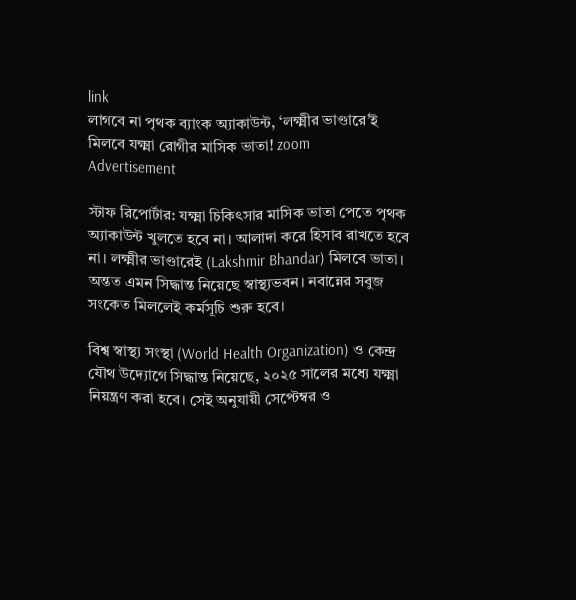link
লাগবে না পৃথক ব্যাংক অ্যাকাউন্ট, ‘লক্ষ্মীর ভাণ্ডারে’ই মিলবে যক্ষ্মা রোগীর মাসিক ভাতা! zoom
Advertisement

স্টাফ রিপোর্টার: যক্ষ্মা চিকিৎসার মাসিক ভাতা পেতে পৃথক অ্যাকাউন্ট খুলতে হবে না। আলাদা করে হিসাব রাখতে হবে না। লক্ষ্মীর ভাণ্ডারেই (Lakshmir Bhandar) মিলবে ভাতা। অন্তত এমন সিদ্ধান্ত নিয়েছে স্বাস্থ্যভবন। নবান্নের সবুজ সংকেত মিললেই কর্মসূচি শুরু হবে।

বিশ্ব স্বাস্থ্য সংস্থা (World Health Organization) ও কেন্দ্র যৌথ উদ্যোগে সিদ্ধান্ত নিয়েছে, ২০২৫ সালের মধ্যে যক্ষ্মা নিয়ন্ত্রণ করা হবে। সেই অনুযায়ী সেপ্টেম্বর ও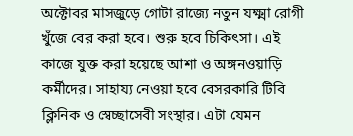অক্টোবর মাসজুড়ে গোটা রাজ্যে নতুন যক্ষ্মা রোগী খুঁজে বের করা হবে। শুরু হবে চিকিৎসা। এই কাজে যুক্ত করা হয়েছে আশা ও অঙ্গনওয়াড়ি কর্মীদের। সাহায্য নেওয়া হবে বেসরকারি টিবি ক্লিনিক ও স্বেচ্ছাসেবী সংস্থার। এটা যেমন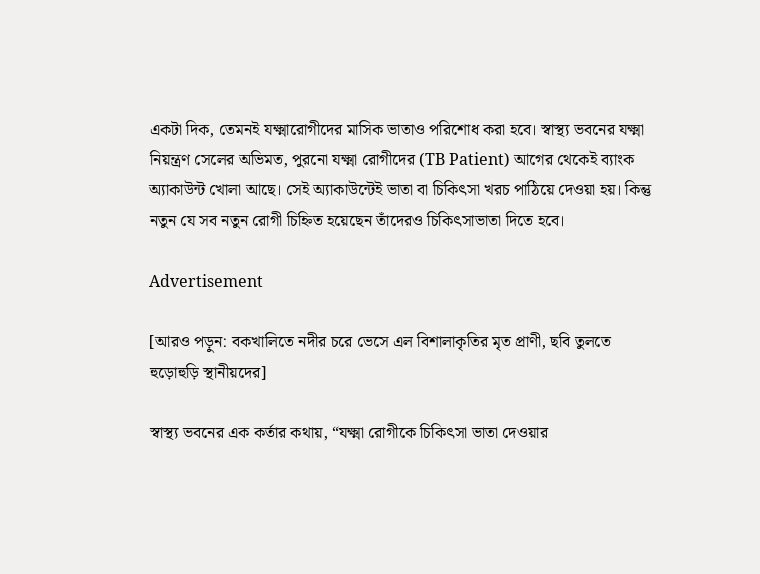একটা দিক, তেমনই যক্ষ্মারোগীদের মাসিক ভাতাও পরিশোধ করা হবে। স্বাস্থ্য ভবনের যক্ষ্মা নিয়ন্ত্রণ সেলের অভিমত, পুরনো যক্ষ্মা রোগীদের (TB Patient) আগের থেকেই ব্যাংক অ্যাকাউন্ট খোলা আছে। সেই অ্যাকাউন্টেই ভাতা বা চিকিৎসা খরচ পাঠিয়ে দেওয়া হয়। কিন্তু নতুন যে সব নতুন রোগী চিহ্নিত হয়েছেন তাঁদেরও চিকিৎসাভাতা দিতে হবে।

Advertisement

[আরও পড়ুন: বকখালিতে নদীর চরে ভেসে এল বিশালাকৃতির মৃত প্রাণী, ছবি তুলতে হুড়োহুড়ি স্থানীয়দের]

স্বাস্থ্য ভবনের এক কর্তার কথায়, “যক্ষ্মা রোগীকে চিকিৎসা ভাতা দেওয়ার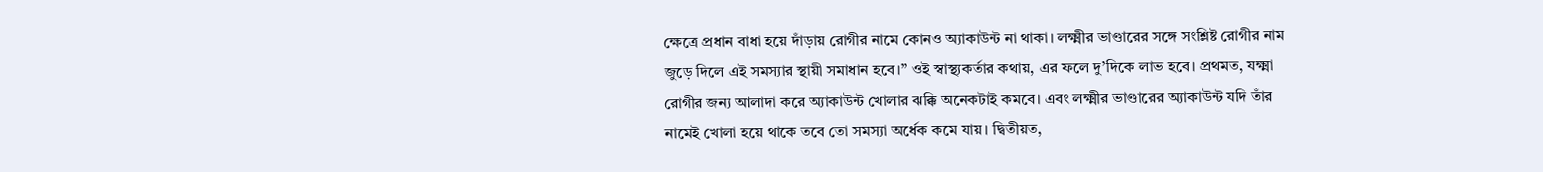ক্ষেত্রে প্রধান বাধা হয়ে দাঁড়ায় রোগীর নামে কোনও অ্যাকাউন্ট না থাকা। লক্ষ্মীর ভাণ্ডারের সঙ্গে সংশ্লিষ্ট রোগীর নাম জুড়ে দিলে এই সমস্যার স্থায়ী সমাধান হবে।” ওই স্বাস্থ্যকর্তার কথায়, এর ফলে দু’দিকে লাভ হবে। প্রথমত, যক্ষ্মা রোগীর জন্য আলাদা করে অ্যাকাউন্ট খোলার ঝক্কি অনেকটাই কমবে। এবং লক্ষ্মীর ভাণ্ডারের অ্যাকাউন্ট যদি তাঁর নামেই খোলা হয়ে থাকে তবে তো সমস্যা অর্ধেক কমে যায়। দ্বিতীয়ত,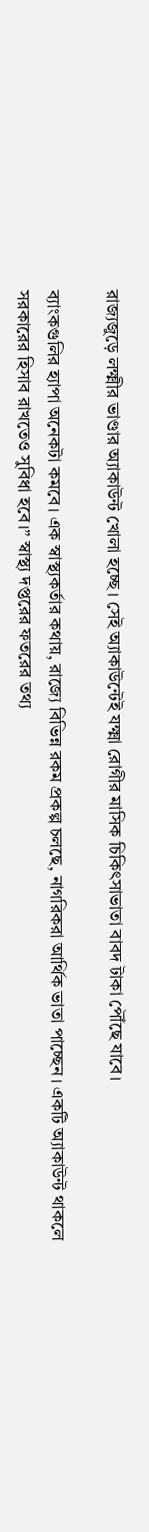রাজ্যজুড়ে লক্ষ্মীর ভাণ্ডার অ্যাকাউন্ট খোলা হচ্ছে। সেই অ্যাকাউন্টেই যক্ষ্মা রোগীর মাসিক চিকিৎসাভাতা বাবদ টাকা পৌঁছে যাবে।

ব্যাংকগুলির হ্যাপা অনেকটা কমবে। এক স্বাস্থ্যকর্তার কথায়, রাজ্যে বিভিন্ন রকম প্রকল্প চলছে, নাগরিকরা আর্থিক ভাতা পাচ্ছেন। একটি অ্যাকাউন্ট থাকলে সরকারের হিসাব রাখতেও সুবিধা হবে।” স্বাস্থ্য দপ্তরের ফতরের তথ্য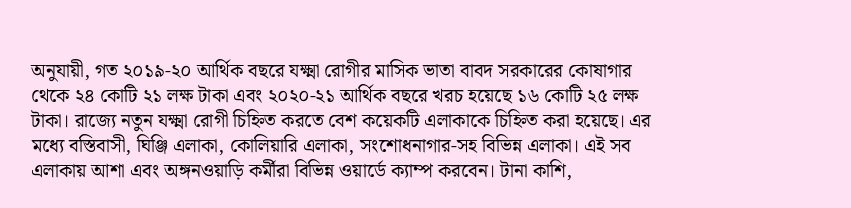অনুযায়ী, গত ২০১৯-২০ আর্থিক বছরে যক্ষ্মা রোগীর মাসিক ভাতা বাবদ সরকারের কোষাগার থেকে ২৪ কোটি ২১ লক্ষ টাকা এবং ২০২০-২১ আর্থিক বছরে খরচ হয়েছে ১৬ কোটি ২৫ লক্ষ টাকা। রাজ্যে নতুন যক্ষ্মা রোগী চিহ্নিত করতে বেশ কয়েকটি এলাকাকে চিহ্নিত করা হয়েছে। এর মধ্যে বস্তিবাসী, ঘিঞ্জি এলাকা, কোলিয়ারি এলাকা, সংশোধনাগার-সহ বিভিন্ন এলাকা। এই সব এলাকায় আশা এবং অঙ্গনওয়াড়ি কর্মীরা বিভিন্ন ওয়ার্ডে ক্যাম্প করবেন। টানা কাশি,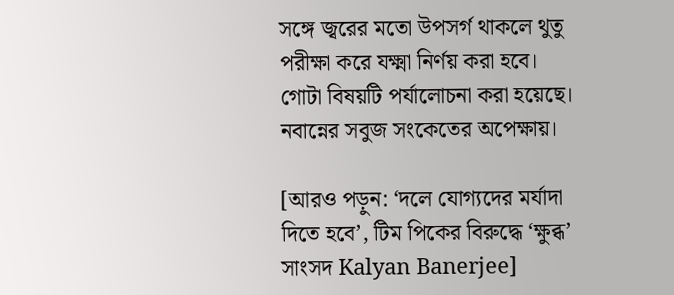সঙ্গে জ্বরের মতো উপসর্গ থাকলে থুতু পরীক্ষা করে যক্ষ্মা নির্ণয় করা হবে। গোটা বিষয়টি পর্যালোচনা করা হয়েছে। নবান্নের সবুজ সংকেতের অপেক্ষায়।

[আরও পড়ুন: ‘দলে যোগ্যদের মর্যাদা দিতে হবে’, টিম পিকের বিরুদ্ধে ‘ক্ষুব্ধ’ সাংসদ Kalyan Banerjee]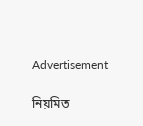Advertisement

নিয়মিত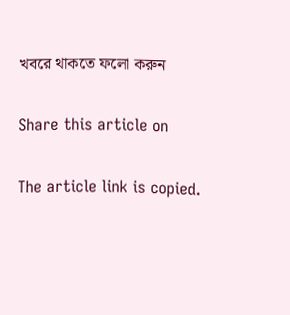খবরে থাকতে ফলো করুন

Share this article on

The article link is copied.